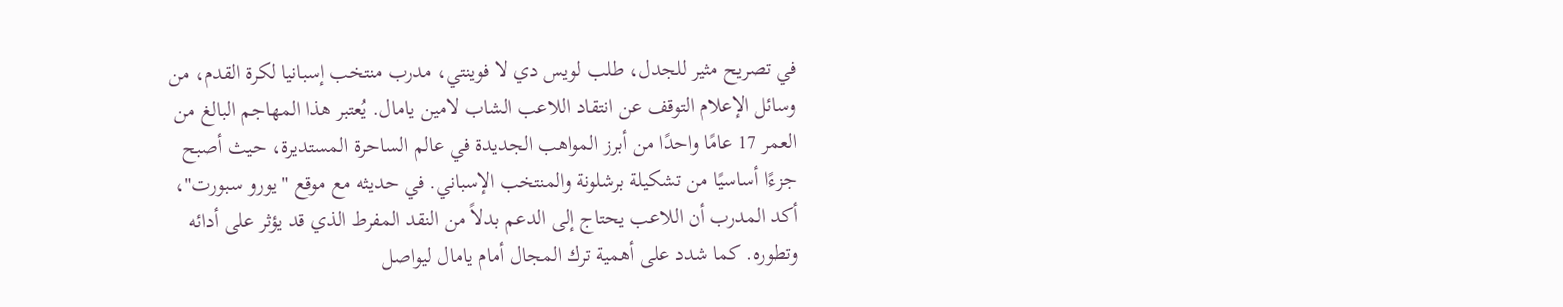في تصريح مثير للجدل، طلب لويس دي لا فوينتي، مدرب منتخب إسبانيا لكرة القدم، من وسائل الإعلام التوقف عن انتقاد اللاعب الشاب لامين يامال. يُعتبر هذا المهاجم البالغ من العمر 17 عامًا واحدًا من أبرز المواهب الجديدة في عالم الساحرة المستديرة، حيث أصبح جزءًا أساسيًا من تشكيلة برشلونة والمنتخب الإسباني. في حديثه مع موقع "يورو سبورت"، أكد المدرب أن اللاعب يحتاج إلى الدعم بدلاً من النقد المفرط الذي قد يؤثر على أدائه وتطوره. كما شدد على أهمية ترك المجال أمام يامال ليواصل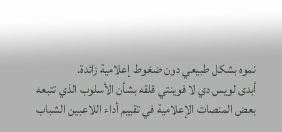نموه بشكل طبيعي دون ضغوط إعلامية زائدة.
أبدى لويس دي لا فوينتي قلقه بشأن الأسلوب الذي تتبعه بعض المنصات الإعلامية في تقييم أداء اللاعبين الشباب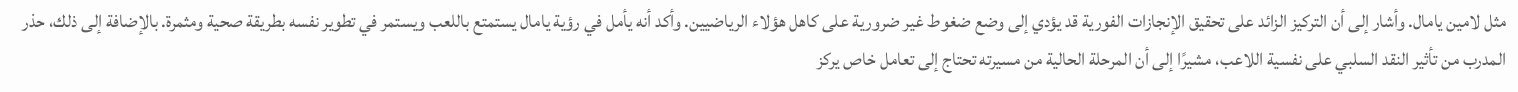مثل لامين يامال. وأشار إلى أن التركيز الزائد على تحقيق الإنجازات الفورية قد يؤدي إلى وضع ضغوط غير ضرورية على كاهل هؤلاء الرياضيين. وأكد أنه يأمل في رؤية يامال يستمتع باللعب ويستمر في تطوير نفسه بطريقة صحية ومثمرة. بالإضافة إلى ذلك، حذر المدرب من تأثير النقد السلبي على نفسية اللاعب، مشيرًا إلى أن المرحلة الحالية من مسيرته تحتاج إلى تعامل خاص يركز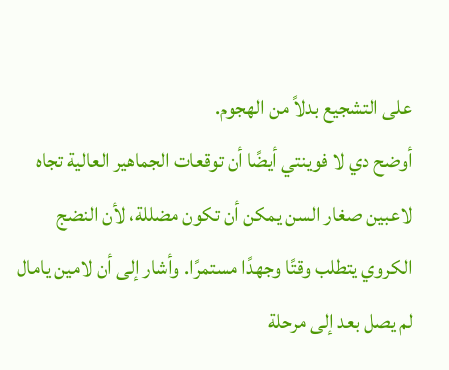على التشجيع بدلاً من الهجوم.
أوضح دي لا فوينتي أيضًا أن توقعات الجماهير العالية تجاه لاعبين صغار السن يمكن أن تكون مضللة، لأن النضج الكروي يتطلب وقتًا وجهدًا مستمرًا. وأشار إلى أن لامين يامال لم يصل بعد إلى مرحلة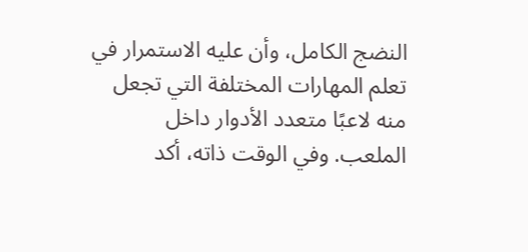النضج الكامل، وأن عليه الاستمرار في تعلم المهارات المختلفة التي تجعل منه لاعبًا متعدد الأدوار داخل الملعب. وفي الوقت ذاته، أكد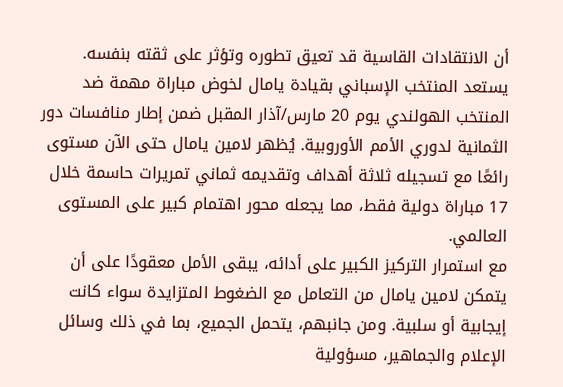أن الانتقادات القاسية قد تعيق تطوره وتؤثر على ثقته بنفسه.
يستعد المنتخب الإسباني بقيادة يامال لخوض مباراة مهمة ضد المنتخب الهولندي يوم 20 مارس/آذار المقبل ضمن إطار منافسات دور الثمانية لدوري الأمم الأوروبية. يُظهر لامين يامال حتى الآن مستوى رائعًا مع تسجيله ثلاثة أهداف وتقديمه ثماني تمريرات حاسمة خلال 17 مباراة دولية فقط، مما يجعله محور اهتمام كبير على المستوى العالمي.
مع استمرار التركيز الكبير على أدائه، يبقى الأمل معقودًا على أن يتمكن لامين يامال من التعامل مع الضغوط المتزايدة سواء كانت إيجابية أو سلبية. ومن جانبهم، يتحمل الجميع، بما في ذلك وسائل الإعلام والجماهير، مسؤولية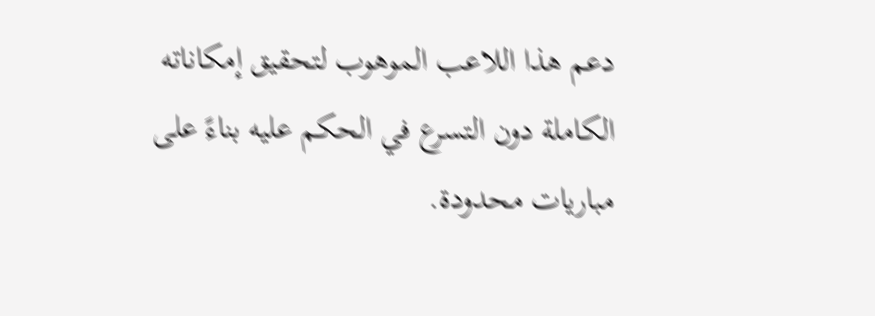دعم هذا اللاعب الموهوب لتحقيق إمكاناته الكاملة دون التسرع في الحكم عليه بناءً على مباريات محدودة.